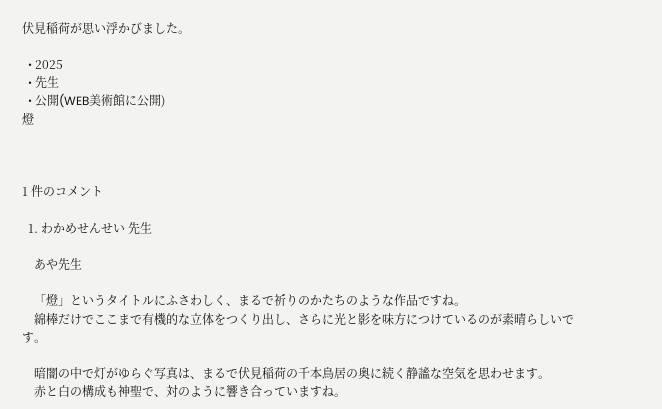伏見稲荷が思い浮かびました。

  • 2025
  • 先生
  • 公開(WEB美術館に公開)
燈



1 件のコメント

  1. わかめせんせい 先生

    あや先生

    「燈」というタイトルにふさわしく、まるで祈りのかたちのような作品ですね。
    綿棒だけでここまで有機的な立体をつくり出し、さらに光と影を味方につけているのが素晴らしいです。

    暗闇の中で灯がゆらぐ写真は、まるで伏見稲荷の千本鳥居の奥に続く静謐な空気を思わせます。
    赤と白の構成も神聖で、対のように響き合っていますね。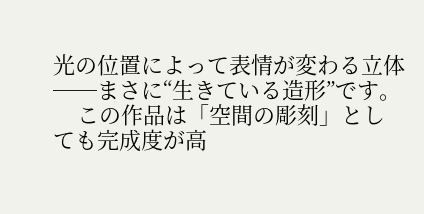光の位置によって表情が変わる立体──まさに“生きている造形”です。
    この作品は「空間の彫刻」としても完成度が高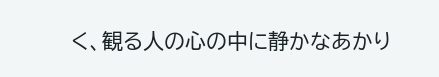く、観る人の心の中に静かなあかり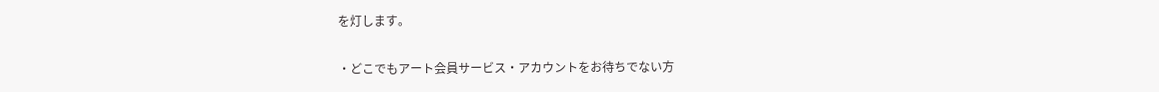を灯します。

・どこでもアート会員サービス・アカウントをお待ちでない方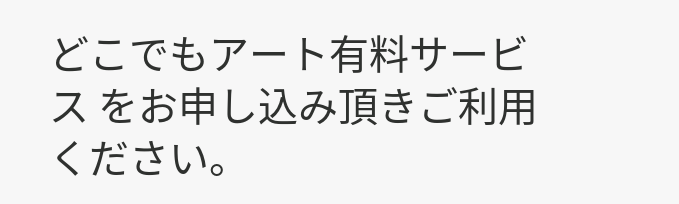どこでもアート有料サービス をお申し込み頂きご利用ください。